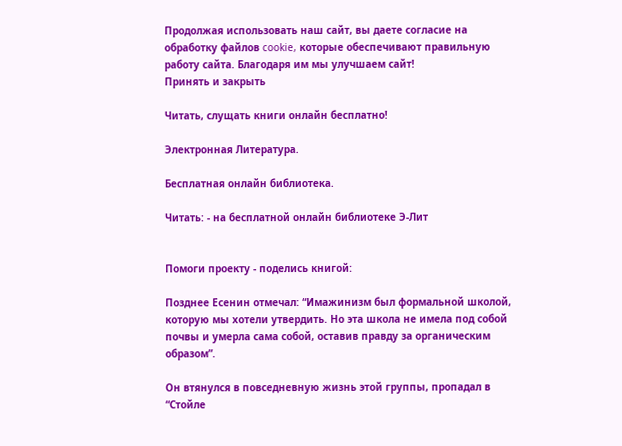Продолжая использовать наш сайт, вы даете согласие на обработку файлов cookie, которые обеспечивают правильную работу сайта. Благодаря им мы улучшаем сайт!
Принять и закрыть

Читать, слущать книги онлайн бесплатно!

Электронная Литература.

Бесплатная онлайн библиотека.

Читать: - на бесплатной онлайн библиотеке Э-Лит


Помоги проекту - поделись книгой:

Позднее Есенин отмечал: “Имажинизм был формальной школой, которую мы хотели утвердить. Но эта школа не имела под собой почвы и умерла сама собой, оставив правду за органическим образом”.

Он втянулся в повседневную жизнь этой группы, пропадал в “Стойле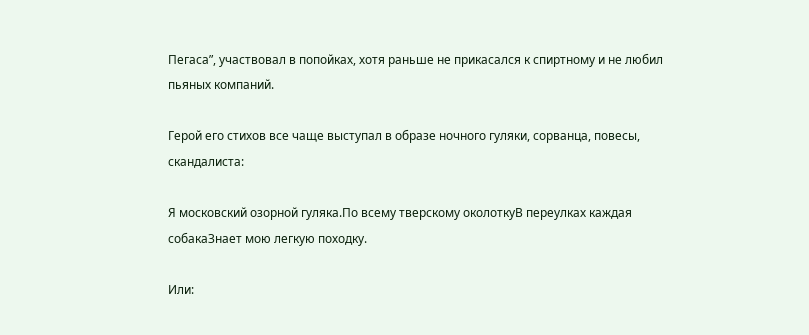Пегаса”, участвовал в попойках, хотя раньше не прикасался к спиртному и не любил пьяных компаний.

Герой его стихов все чаще выступал в образе ночного гуляки, сорванца, повесы, скандалиста:

Я московский озорной гуляка.По всему тверскому околоткуВ переулках каждая собакаЗнает мою легкую походку.

Или: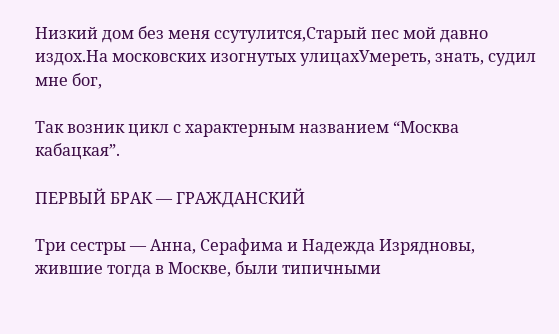Низкий дом без меня ссутулится,Старый пес мой давно издох.На московских изогнутых улицахУмереть, знать, судил мне бог,

Так возник цикл с характерным названием “Москва кабацкая”.

ПЕРВЫЙ БРАК — ГРАЖДАНСКИЙ

Три сестры — Анна, Серафима и Надежда Изрядновы, жившие тогда в Москве, были типичными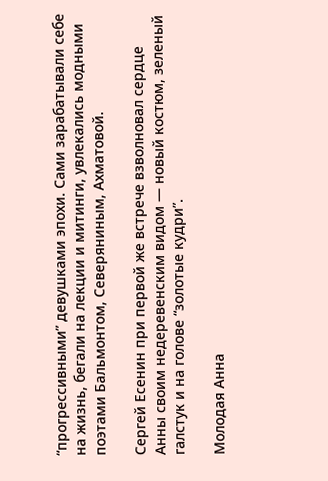“прогрессивными” девушками эпохи. Сами зарабатывали себе на жизнь, бегали на лекции и митинги, увлекались модными поэтами Бальмонтом, Северяниным, Ахматовой.

Сергей Есенин при первой же встрече взволновал сердце Анны своим недеревенским видом — новый костюм, зеленый галстук и на голове “золотые кудри”.

Молодая Анна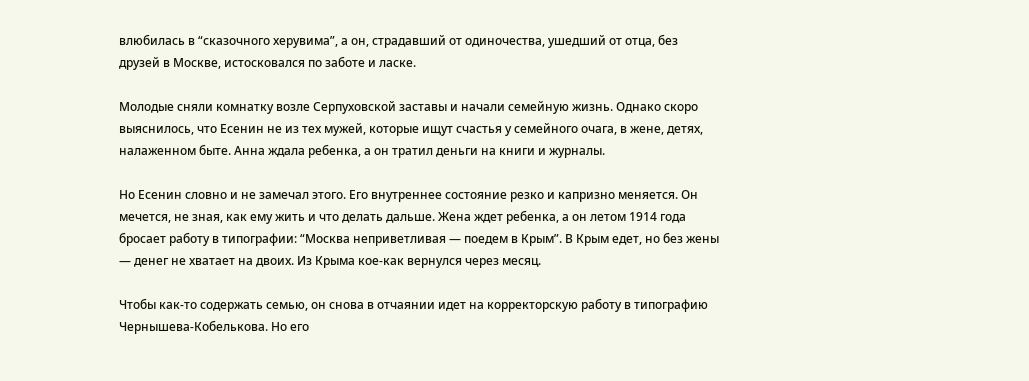влюбилась в “сказочного херувима”, а он, страдавший от одиночества, ушедший от отца, без друзей в Москве, истосковался по заботе и ласке.

Молодые сняли комнатку возле Серпуховской заставы и начали семейную жизнь. Однако скоро выяснилось, что Есенин не из тех мужей, которые ищут счастья у семейного очага, в жене, детях, налаженном быте. Анна ждала ребенка, а он тратил деньги на книги и журналы.

Но Есенин словно и не замечал этого. Его внутреннее состояние резко и капризно меняется. Он мечется, не зная, как ему жить и что делать дальше. Жена ждет ребенка, а он летом 1914 года бросает работу в типографии: “Москва неприветливая — поедем в Крым”. В Крым едет, но без жены — денег не хватает на двоих. Из Крыма кое-как вернулся через месяц.

Чтобы как-то содержать семью, он снова в отчаянии идет на корректорскую работу в типографию Чернышева-Кобелькова. Но его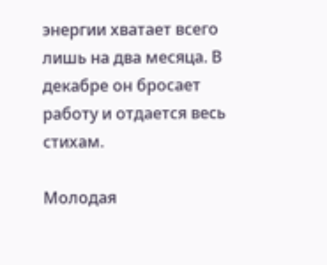энергии хватает всего лишь на два месяца. В декабре он бросает работу и отдается весь стихам.

Молодая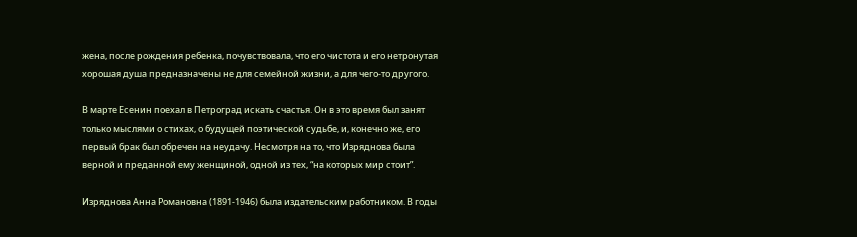жена, после рождения ребенка, почувствовала, что его чистота и его нетронутая хорошая душа предназначены не для семейной жизни, а для чего-то другого.

В марте Есенин поехал в Петроград искать счастья. Он в это время был занят только мыслями о стихах, о будущей поэтической судьбе, и, конечно же, его первый брак был обречен на неудачу. Несмотря на то, что Изряднова была верной и преданной ему женщиной, одной из тех, “на которых мир стоит”.

Изряднова Анна Романовна (1891-1946) была издательским работником. В годы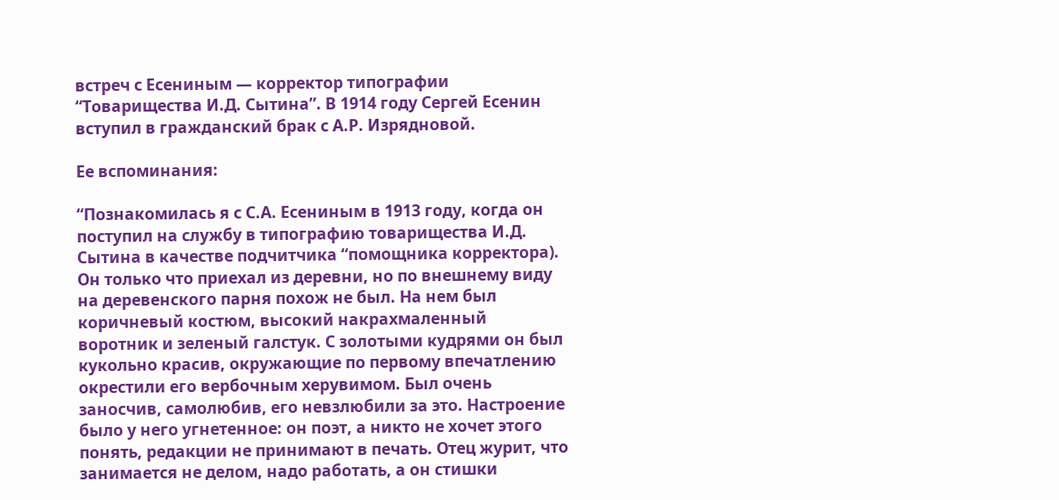встреч с Есениным — корректор типографии “Товарищества И.Д. Сытина”. В 1914 году Сергей Есенин вступил в гражданский брак с А.Р. Изрядновой.

Ее вспоминания:

“Познакомилась я с С.А. Есениным в 1913 году, когда он поступил на службу в типографию товарищества И.Д. Сытина в качестве подчитчика “помощника корректора). Он только что приехал из деревни, но по внешнему виду на деревенского парня похож не был. На нем был коричневый костюм, высокий накрахмаленный воротник и зеленый галстук. С золотыми кудрями он был кукольно красив, окружающие по первому впечатлению окрестили его вербочным херувимом. Был очень заносчив, самолюбив, его невзлюбили за это. Настроение было у него угнетенное: он поэт, а никто не хочет этого понять, редакции не принимают в печать. Отец журит, что занимается не делом, надо работать, а он стишки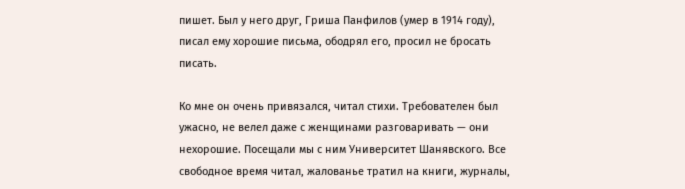пишет. Был у него друг, Гриша Панфилов (умер в 1914 году), писал ему хорошие письма, ободрял его, просил не бросать писать.

Ко мне он очень привязался, читал стихи. Требователен был ужасно, не велел даже с женщинами разговаривать — они нехорошие. Посещали мы с ним Университет Шанявского. Все свободное время читал, жалованье тратил на книги, журналы,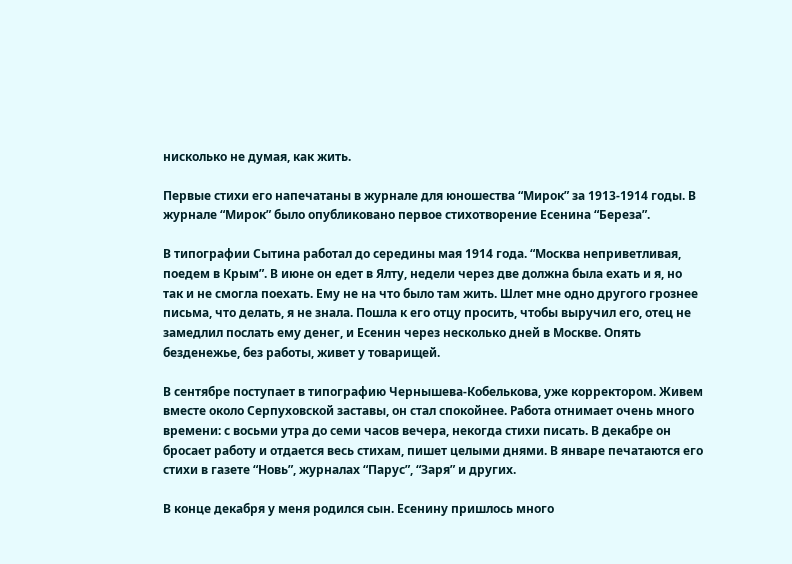нисколько не думая, как жить.

Первые стихи его напечатаны в журнале для юношества “Мирок” за 1913-1914 годы. В журнале “Мирок” было опубликовано первое стихотворение Есенина “Береза”.

В типографии Сытина работал до середины мая 1914 года. “Москва неприветливая, поедем в Крым”. В июне он едет в Ялту, недели через две должна была ехать и я, но так и не смогла поехать. Ему не на что было там жить. Шлет мне одно другого грознее письма, что делать, я не знала. Пошла к его отцу просить, чтобы выручил его, отец не замедлил послать ему денег, и Есенин через несколько дней в Москве. Опять безденежье, без работы, живет у товарищей.

В сентябре поступает в типографию Чернышева-Кобелькова, уже корректором. Живем вместе около Серпуховской заставы, он стал спокойнее. Работа отнимает очень много времени: с восьми утра до семи часов вечера, некогда стихи писать. В декабре он бросает работу и отдается весь стихам, пишет целыми днями. В январе печатаются его стихи в газете “Новь”, журналах “Парус”, “Заря” и других.

В конце декабря у меня родился сын. Есенину пришлось много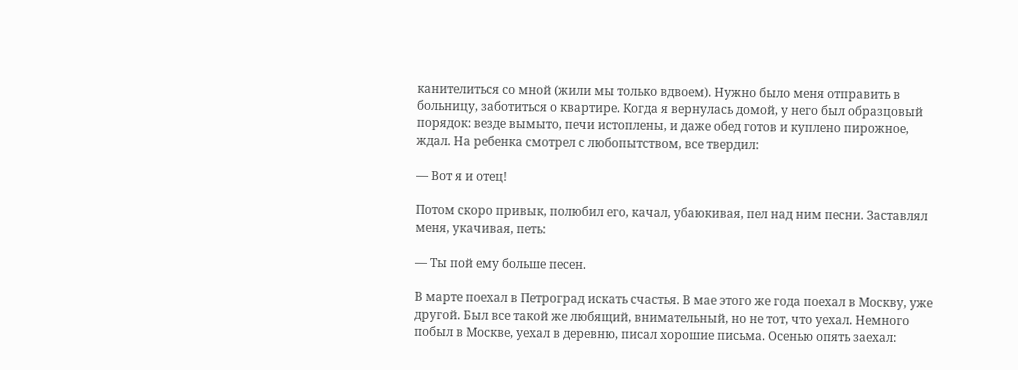канителиться со мной (жили мы только вдвоем). Нужно было меня отправить в больницу, заботиться о квартире. Когда я вернулась домой, у него был образцовый порядок: везде вымыто, печи истоплены, и даже обед готов и куплено пирожное, ждал. На ребенка смотрел с любопытством, все твердил:

— Вот я и отец!

Потом скоро привык, полюбил его, качал, убаюкивая, пел над ним песни. Заставлял меня, укачивая, петь:

— Ты пой ему больше песен.

В марте поехал в Петроград искать счастья. В мае этого же года поехал в Москву, уже другой. Был все такой же любящий, внимательный, но не тот, что уехал. Немного побыл в Москве, уехал в деревню, писал хорошие письма. Осенью опять заехал: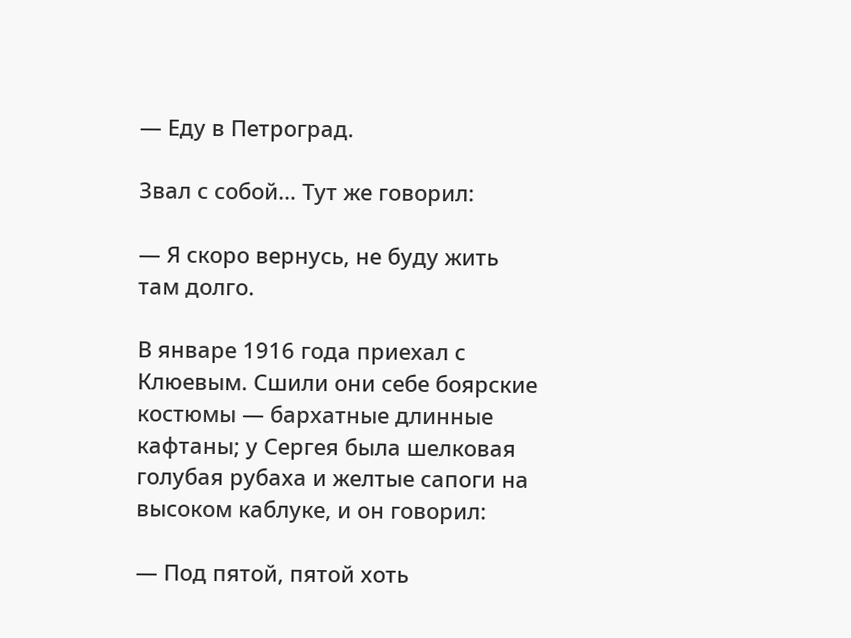— Еду в Петроград.

Звал с собой… Тут же говорил:

— Я скоро вернусь, не буду жить там долго.

В январе 1916 года приехал с Клюевым. Сшили они себе боярские костюмы — бархатные длинные кафтаны; у Сергея была шелковая голубая рубаха и желтые сапоги на высоком каблуке, и он говорил:

— Под пятой, пятой хоть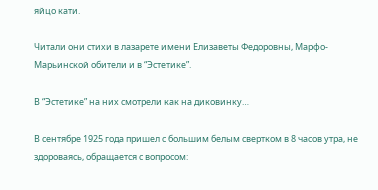яйцо кати.

Читали они стихи в лазарете имени Елизаветы Федоровны, Марфо-Марьинской обители и в “Эстетике”.

В “Эстетике” на них смотрели как на диковинку…

В сентябре 1925 года пришел с большим белым свертком в 8 часов утра, не здороваясь, обращается с вопросом: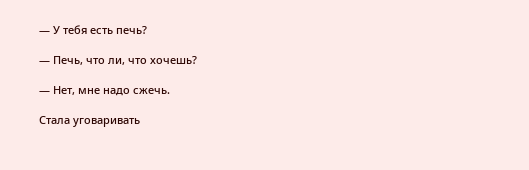— У тебя есть печь?

— Печь, что ли, что хочешь?

— Нет, мне надо сжечь.

Стала уговаривать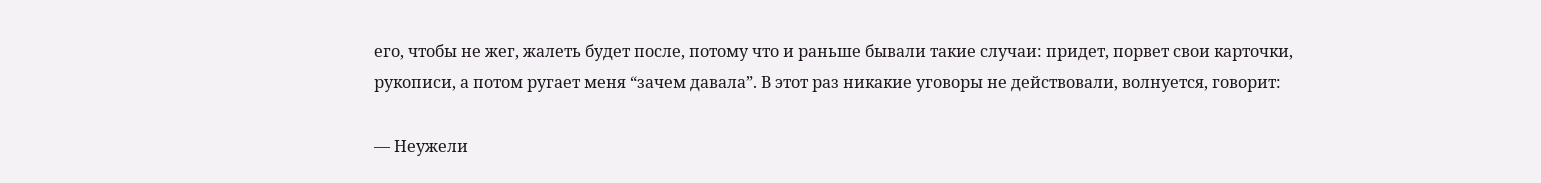его, чтобы не жег, жалеть будет после, потому что и раньше бывали такие случаи: придет, порвет свои карточки, рукописи, а потом ругает меня “зачем давала”. В этот раз никакие уговоры не действовали, волнуется, говорит:

— Неужели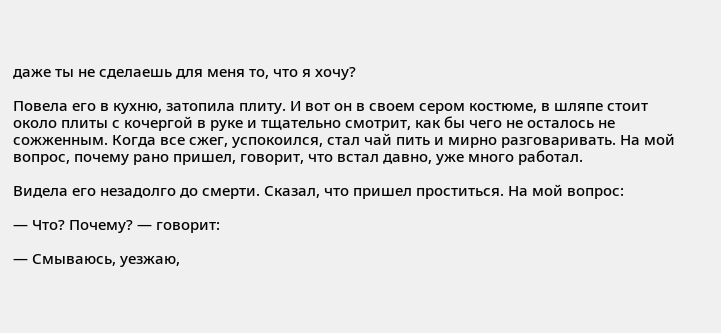даже ты не сделаешь для меня то, что я хочу?

Повела его в кухню, затопила плиту. И вот он в своем сером костюме, в шляпе стоит около плиты с кочергой в руке и тщательно смотрит, как бы чего не осталось не сожженным. Когда все сжег, успокоился, стал чай пить и мирно разговаривать. На мой вопрос, почему рано пришел, говорит, что встал давно, уже много работал.

Видела его незадолго до смерти. Сказал, что пришел проститься. На мой вопрос:

— Что? Почему? — говорит:

— Смываюсь, уезжаю,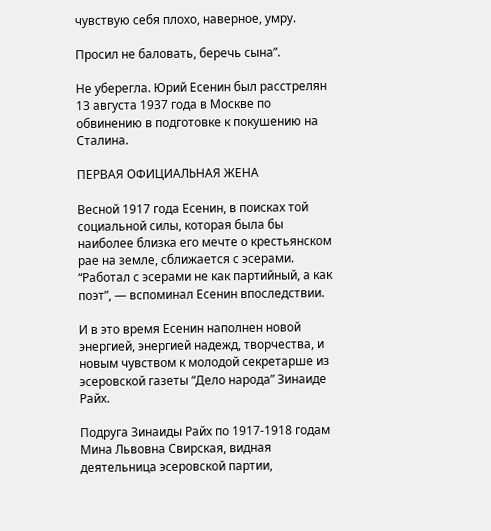чувствую себя плохо, наверное, умру.

Просил не баловать, беречь сына”.

Не уберегла. Юрий Есенин был расстрелян 13 августа 1937 года в Москве по обвинению в подготовке к покушению на Сталина.

ПЕРВАЯ ОФИЦИАЛЬНАЯ ЖЕНА

Весной 1917 года Есенин, в поисках той социальной силы, которая была бы наиболее близка его мечте о крестьянском рае на земле, сближается с эсерами. “Работал с эсерами не как партийный, а как поэт”, — вспоминал Есенин впоследствии.

И в это время Есенин наполнен новой энергией, энергией надежд, творчества, и новым чувством к молодой секретарше из эсеровской газеты “Дело народа” Зинаиде Райх.

Подруга Зинаиды Райх по 1917-1918 годам Мина Львовна Свирская, видная деятельница эсеровской партии,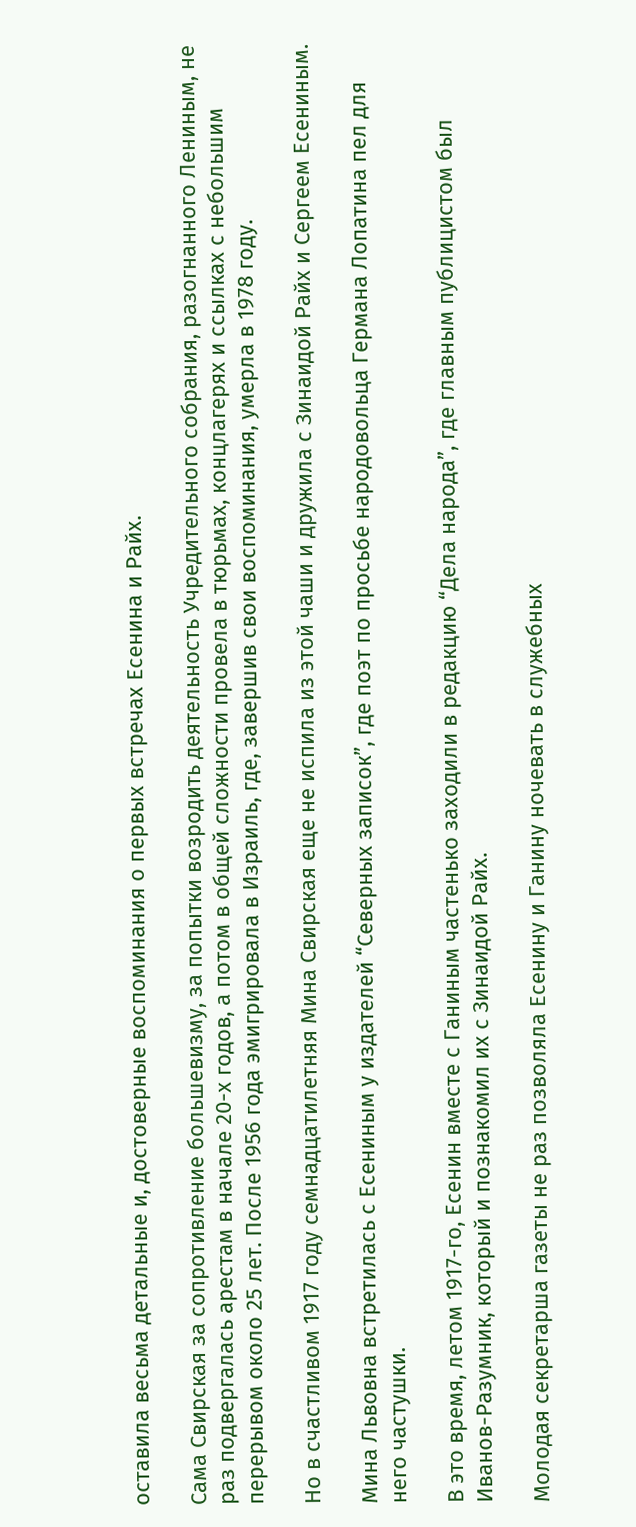оставила весьма детальные и, достоверные воспоминания о первых встречах Есенина и Райх.

Сама Свирская за сопротивление большевизму, за попытки возродить деятельность Учредительного собрания, разогнанного Лениным, не раз подвергалась арестам в начале 20-х годов, а потом в общей сложности провела в тюрьмах, концлагерях и ссылках с небольшим перерывом около 25 лет. После 1956 года эмигрировала в Израиль, где, завершив свои воспоминания, умерла в 1978 году.

Но в счастливом 1917 году семнадцатилетняя Мина Свирская еще не испила из этой чаши и дружила с Зинаидой Райх и Сергеем Есениным.

Мина Львовна встретилась с Есениным у издателей “Северных записок”, где поэт по просьбе народовольца Германа Лопатина пел для него частушки.

В это время, летом 1917-го, Есенин вместе с Ганиным частенько заходили в редакцию “Дела народа”, где главным публицистом был Иванов-Разумник, который и познакомил их с Зинаидой Райх.

Молодая секретарша газеты не раз позволяла Есенину и Ганину ночевать в служебных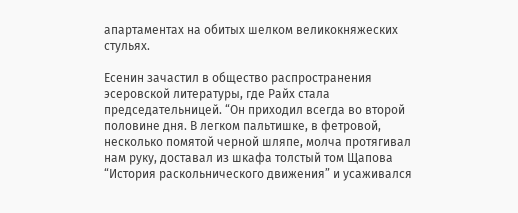апартаментах на обитых шелком великокняжеских стульях.

Есенин зачастил в общество распространения эсеровской литературы, где Райх стала председательницей. “Он приходил всегда во второй половине дня. В легком пальтишке, в фетровой, несколько помятой черной шляпе, молча протягивал нам руку, доставал из шкафа толстый том Щапова “История раскольнического движения” и усаживался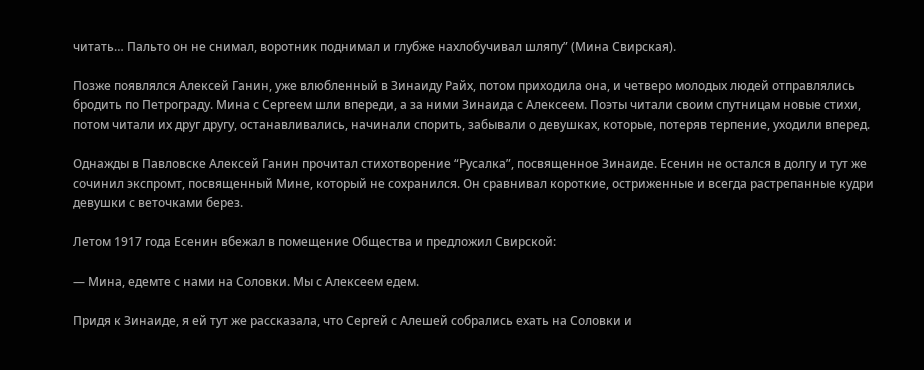читать… Пальто он не снимал, воротник поднимал и глубже нахлобучивал шляпу” (Мина Свирская).

Позже появлялся Алексей Ганин, уже влюбленный в Зинаиду Райх, потом приходила она, и четверо молодых людей отправлялись бродить по Петрограду. Мина с Сергеем шли впереди, а за ними Зинаида с Алексеем. Поэты читали своим спутницам новые стихи, потом читали их друг другу, останавливались, начинали спорить, забывали о девушках, которые, потеряв терпение, уходили вперед.

Однажды в Павловске Алексей Ганин прочитал стихотворение “Русалка”, посвященное Зинаиде. Есенин не остался в долгу и тут же сочинил экспромт, посвященный Мине, который не сохранился. Он сравнивал короткие, остриженные и всегда растрепанные кудри девушки с веточками берез.

Летом 1917 года Есенин вбежал в помещение Общества и предложил Свирской:

— Мина, едемте с нами на Соловки. Мы с Алексеем едем.

Придя к Зинаиде, я ей тут же рассказала, что Сергей с Алешей собрались ехать на Соловки и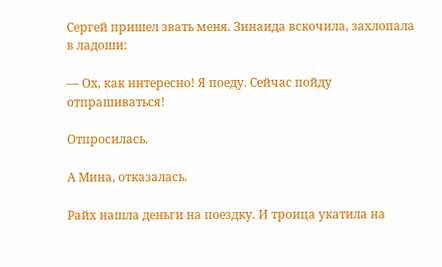Сергей пришел звать меня. Зинаида вскочила, захлопала в ладоши:

— Ох, как интересно! Я поеду. Сейчас пойду отпрашиваться!

Отпросилась.

А Мина, отказалась.

Райх нашла деньги на поездку. И троица укатила на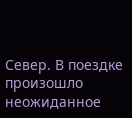Север. В поездке произошло неожиданное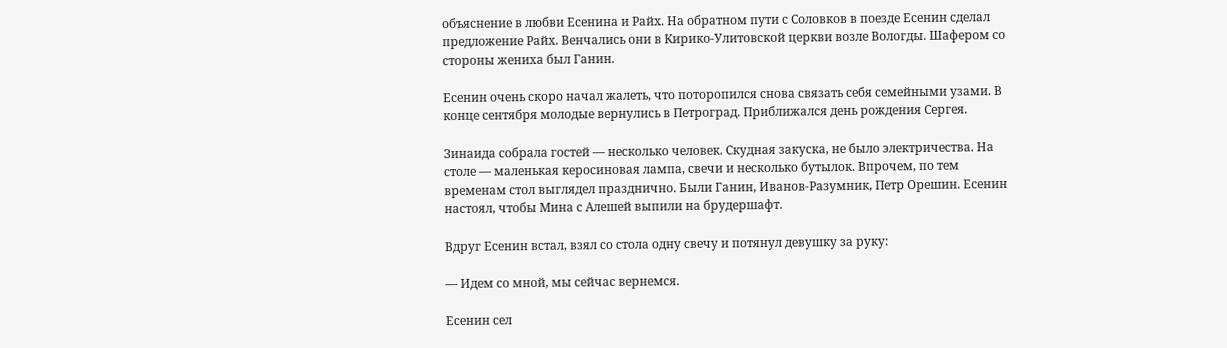объяснение в любви Есенина и Райх. На обратном пути с Соловков в поезде Есенин сделал предложение Райх. Венчались они в Кирико-Улитовской церкви возле Вологды. Шафером со стороны жениха был Ганин.

Есенин очень скоро начал жалеть, что поторопился снова связать себя семейными узами. В конце сентября молодые вернулись в Петроград. Приближался день рождения Сергея.

Зинаида собрала гостей — несколько человек. Скудная закуска, не было электричества. На столе — маленькая керосиновая лампа, свечи и несколько бутылок. Впрочем, по тем временам стол выглядел празднично. Были Ганин, Иванов-Разумник, Петр Орешин. Есенин настоял, чтобы Мина с Алешей выпили на брудершафт.

Вдруг Есенин встал, взял со стола одну свечу и потянул девушку за руку:

— Идем со мной, мы сейчас вернемся.

Есенин сел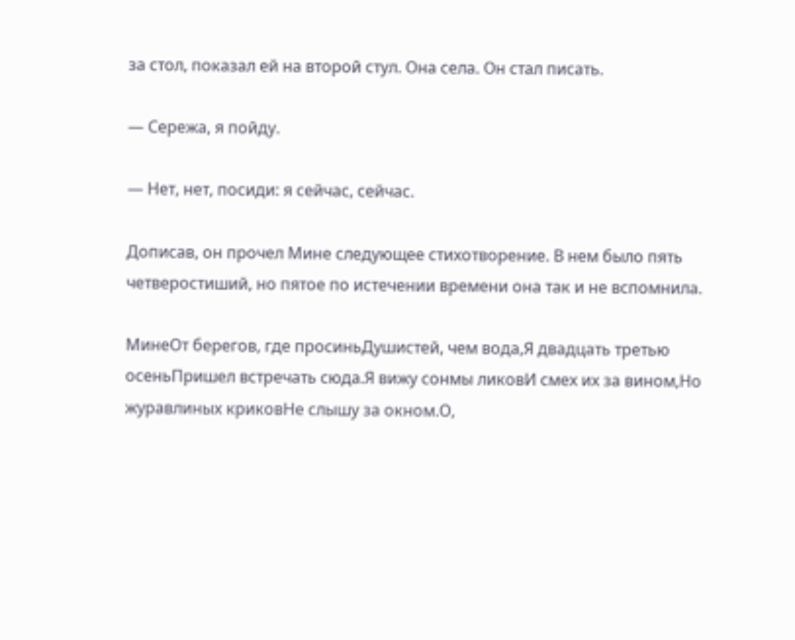за стол, показал ей на второй стул. Она села. Он стал писать.

— Сережа, я пойду.

— Нет, нет, посиди: я сейчас, сейчас.

Дописав, он прочел Мине следующее стихотворение. В нем было пять четверостиший, но пятое по истечении времени она так и не вспомнила.

МинеОт берегов, где просиньДушистей, чем вода,Я двадцать третью осеньПришел встречать сюда.Я вижу сонмы ликовИ смех их за вином,Но журавлиных криковНе слышу за окном.О,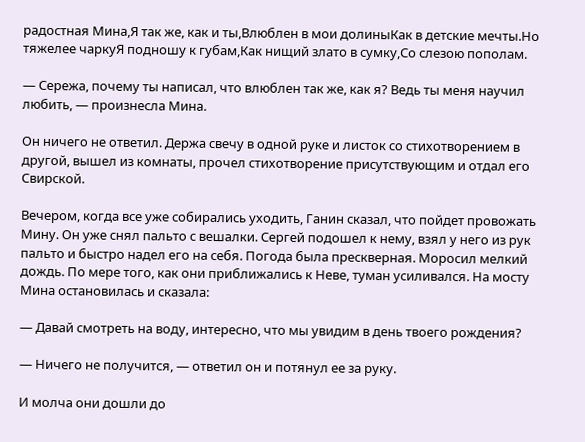радостная Мина,Я так же, как и ты,Влюблен в мои долиныКак в детские мечты.Но тяжелее чаркуЯ подношу к губам,Как нищий злато в сумку,Со слезою пополам.

— Сережа, почему ты написал, что влюблен так же, как я? Ведь ты меня научил любить, — произнесла Мина.

Он ничего не ответил. Держа свечу в одной руке и листок со стихотворением в другой, вышел из комнаты, прочел стихотворение присутствующим и отдал его Свирской.

Вечером, когда все уже собирались уходить, Ганин сказал, что пойдет провожать Мину. Он уже снял пальто с вешалки. Сергей подошел к нему, взял у него из рук пальто и быстро надел его на себя. Погода была прескверная. Моросил мелкий дождь. По мере того, как они приближались к Неве, туман усиливался. На мосту Мина остановилась и сказала:

— Давай смотреть на воду, интересно, что мы увидим в день твоего рождения?

— Ничего не получится, — ответил он и потянул ее за руку.

И молча они дошли до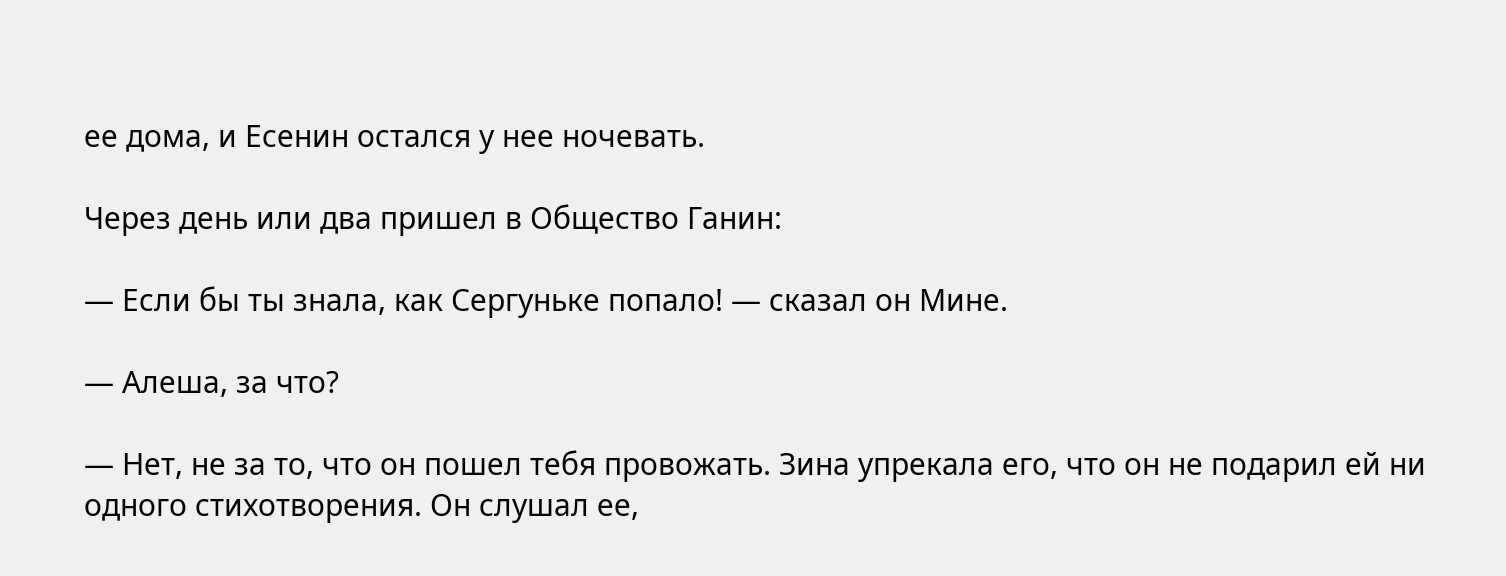ее дома, и Есенин остался у нее ночевать.

Через день или два пришел в Общество Ганин:

— Если бы ты знала, как Сергуньке попало! — сказал он Мине.

— Алеша, за что?

— Нет, не за то, что он пошел тебя провожать. Зина упрекала его, что он не подарил ей ни одного стихотворения. Он слушал ее,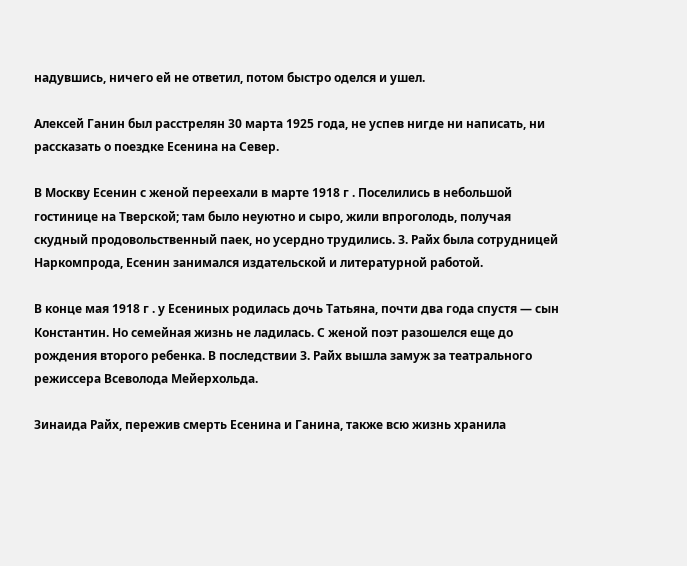надувшись, ничего ей не ответил, потом быстро оделся и ушел.

Алексей Ганин был расстрелян 30 марта 1925 года, не успев нигде ни написать, ни рассказать о поездке Есенина на Север.

В Москву Есенин с женой переехали в марте 1918 г . Поселились в небольшой гостинице на Тверской; там было неуютно и сыро, жили впроголодь, получая скудный продовольственный паек, но усердно трудились. З. Райх была сотрудницей Наркомпрода, Есенин занимался издательской и литературной работой.

В конце мая 1918 г . у Есениных родилась дочь Татьяна, почти два года спустя — сын Константин. Но семейная жизнь не ладилась. С женой поэт разошелся еще до рождения второго ребенка. В последствии З. Райх вышла замуж за театрального режиссера Всеволода Мейерхольда.

Зинаида Райх, пережив смерть Есенина и Ганина, также всю жизнь хранила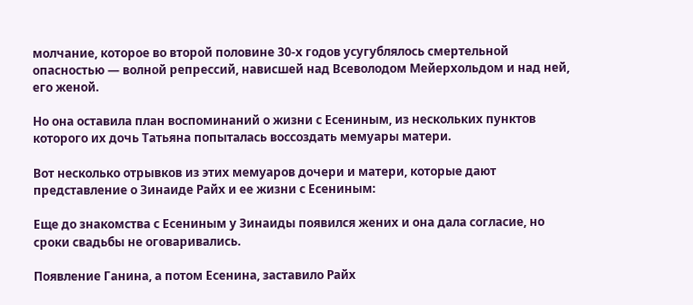молчание, которое во второй половине 30-х годов усугублялось смертельной опасностью — волной репрессий, нависшей над Всеволодом Мейерхольдом и над ней, его женой.

Но она оставила план воспоминаний о жизни с Есениным, из нескольких пунктов которого их дочь Татьяна попыталась воссоздать мемуары матери.

Вот несколько отрывков из этих мемуаров дочери и матери, которые дают представление о Зинаиде Райх и ее жизни с Есениным:

Еще до знакомства с Есениным у Зинаиды появился жених и она дала согласие, но сроки свадьбы не оговаривались.

Появление Ганина, а потом Есенина, заставило Райх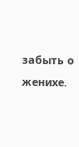забыть о женихе.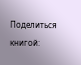Поделиться книгой: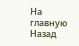На главную
Назад